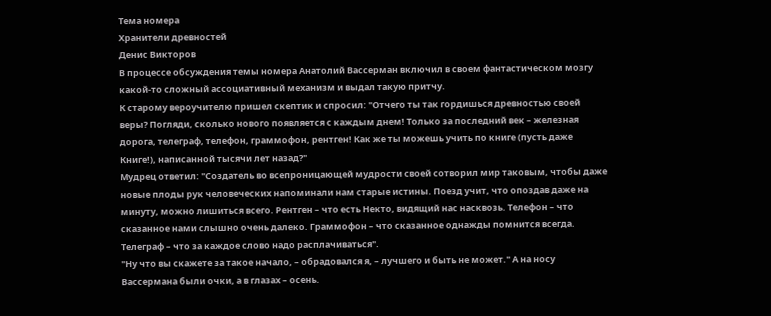Тема номера
Хранители древностей
Денис Викторов
В процессе обсуждения темы номера Анатолий Вассерман включил в своем фантастическом мозгу какой-то сложный ассоциативный механизм и выдал такую притчу.
К старому вероучителю пришел скептик и спросил: "Отчего ты так гордишься древностью своей веры? Погляди, сколько нового появляется с каждым днем! Только за последний век – железная дорога, телеграф, телефон, граммофон, рентген! Как же ты можешь учить по книге (пусть даже Книге!), написанной тысячи лет назад?"
Мудрец ответил: "Создатель во всепроницающей мудрости своей сотворил мир таковым, чтобы даже новые плоды рук человеческих напоминали нам старые истины. Поезд учит, что опоздав даже на минуту, можно лишиться всего. Рентген – что есть Некто, видящий нас насквозь. Телефон – что сказанное нами слышно очень далеко. Граммофон – что сказанное однажды помнится всегда. Телеграф – что за каждое слово надо расплачиваться".
"Ну что вы скажете за такое начало, – обрадовался я, – лучшего и быть не может." А на носу Вассермана были очки, а в глазах – осень.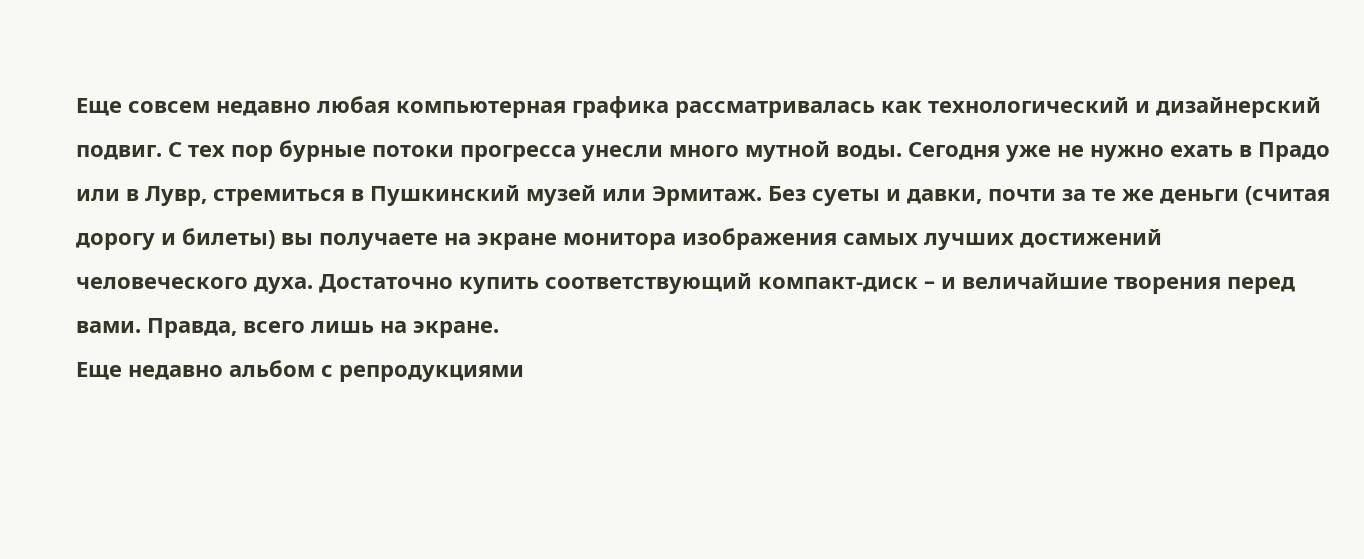Еще совсем недавно любая компьютерная графика рассматривалась как технологический и дизайнерский подвиг. С тех пор бурные потоки прогресса унесли много мутной воды. Сегодня уже не нужно ехать в Прадо или в Лувр, стремиться в Пушкинский музей или Эрмитаж. Без суеты и давки, почти за те же деньги (считая дорогу и билеты) вы получаете на экране монитора изображения самых лучших достижений человеческого духа. Достаточно купить соответствующий компакт-диск – и величайшие творения перед вами. Правда, всего лишь на экране.
Еще недавно альбом с репродукциями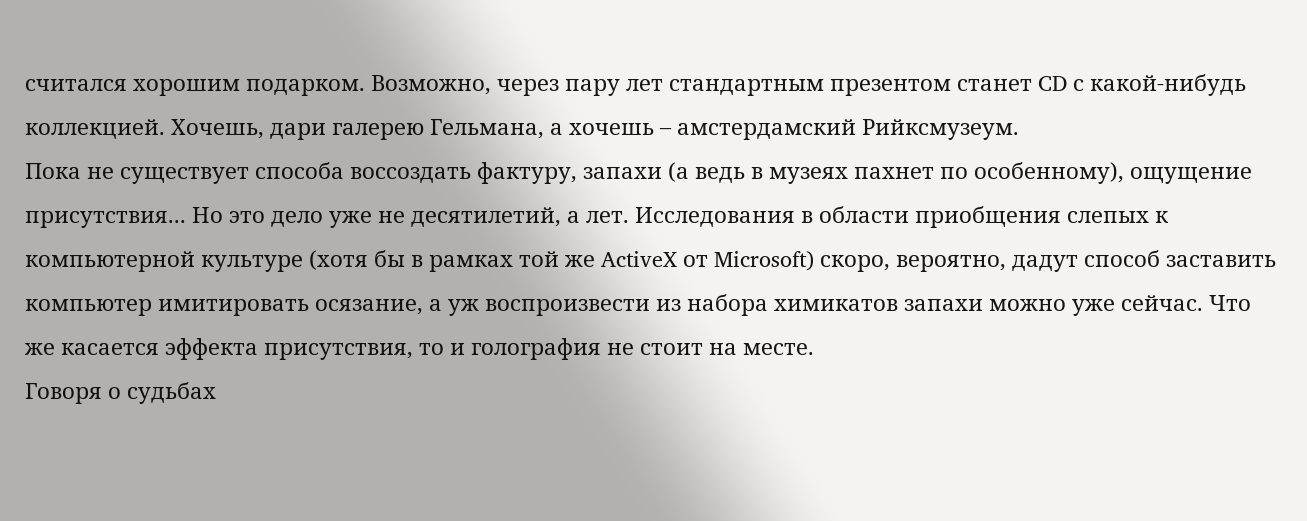считался хорошим подарком. Возможно, через пару лет стандартным презентом станет CD с какой-нибудь коллекцией. Хочешь, дари галерею Гельмана, а хочешь – амстердамский Рийксмузеум.
Пока не существует способа воссоздать фактуру, запахи (а ведь в музеях пахнет по особенному), ощущение присутствия... Но это дело уже не десятилетий, а лет. Исследования в области приобщения слепых к компьютерной культуре (хотя бы в рамках той же ActiveX от Microsoft) скоро, вероятно, дадут способ заставить компьютер имитировать осязание, а уж воспроизвести из набора химикатов запахи можно уже сейчас. Что же касается эффекта присутствия, то и голография не стоит на месте.
Говоря о судьбах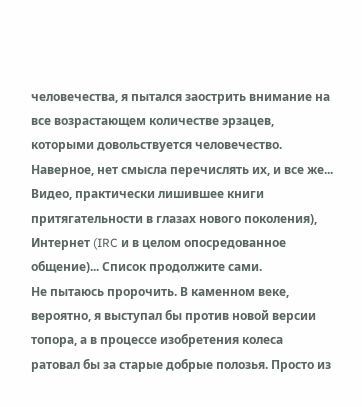человечества, я пытался заострить внимание на все возрастающем количестве эрзацев, которыми довольствуется человечество. Наверное, нет смысла перечислять их, и все же... Видео, практически лишившее книги притягательности в глазах нового поколения), Интернет (IRC и в целом опосредованное общение)... Список продолжите сами.
Не пытаюсь пророчить. В каменном веке, вероятно, я выступал бы против новой версии топора, а в процессе изобретения колеса ратовал бы за старые добрые полозья. Просто из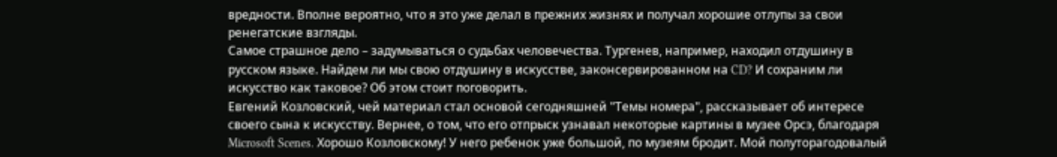вредности. Вполне вероятно, что я это уже делал в прежних жизнях и получал хорошие отлупы за свои ренегатские взгляды.
Самое страшное дело – задумываться о судьбах человечества. Тургенев, например, находил отдушину в русском языке. Найдем ли мы свою отдушину в искусстве, законсервированном на CD? И сохраним ли искусство как таковое? Об этом стоит поговорить.
Евгений Козловский, чей материал стал основой сегодняшней "Темы номера", рассказывает об интересе своего сына к искусству. Вернее, о том, что его отпрыск узнавал некоторые картины в музее Орсэ, благодаря Microsoft Scenes. Хорошо Козловскому! У него ребенок уже большой, по музеям бродит. Мой полуторагодовалый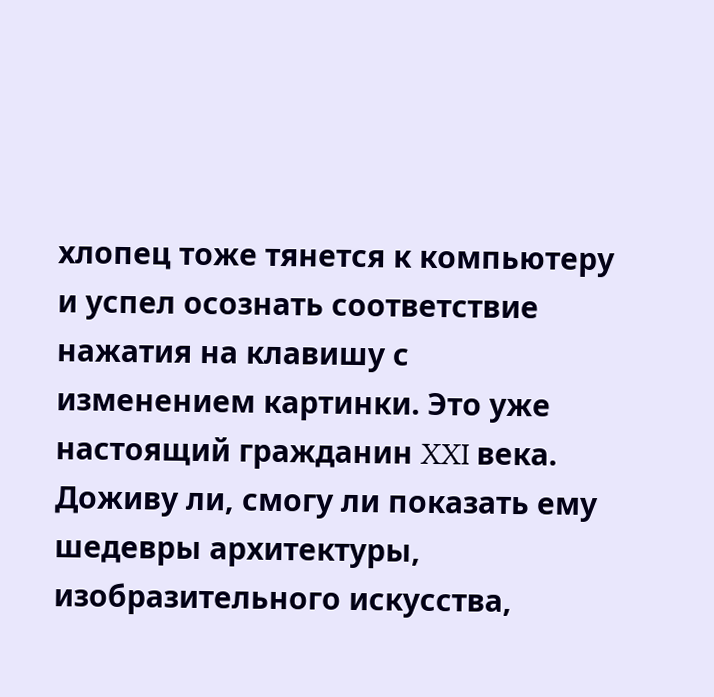хлопец тоже тянется к компьютеру и успел осознать соответствие нажатия на клавишу с изменением картинки. Это уже настоящий гражданин XXI века. Доживу ли, смогу ли показать ему шедевры архитектуры, изобразительного искусства,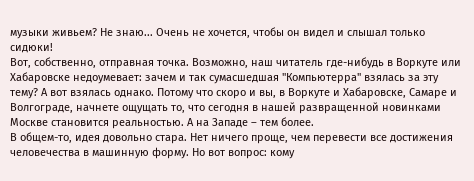музыки живьем? Не знаю... Очень не хочется, чтобы он видел и слышал только сидюки!
Вот, собственно, отправная точка. Возможно, наш читатель где-нибудь в Воркуте или Хабаровске недоумевает: зачем и так сумасшедшая "Компьютерра" взялась за эту тему? А вот взялась однако. Потому что скоро и вы, в Воркуте и Хабаровске, Самаре и Волгограде, начнете ощущать то, что сегодня в нашей развращенной новинками Москве становится реальностью. А на Западе – тем более.
В общем-то, идея довольно стара. Нет ничего проще, чем перевести все достижения человечества в машинную форму. Но вот вопрос: кому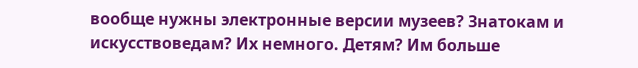вообще нужны электронные версии музеев? Знатокам и искусствоведам? Их немного. Детям? Им больше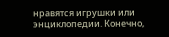нравятся игрушки или энциклопедии. Конечно,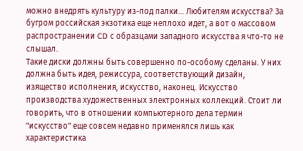можно внедрять культуру из-под палки... Любителям искусства? За бугром российская экзотика еще неплохо идет, а вот о массовом распространении CD с образцами западного искусства я что-то не слышал.
Такие диски должны быть совершенно по-особому сделаны. У них должна быть идея, режиссура, соответствующий дизайн, изящество исполнения, искусство, наконец. Искусство производства художественных электронных коллекций. Стоит ли говорить, что в отношении компьютерного дела термин "искусство" еще совсем недавно применялся лишь как характеристика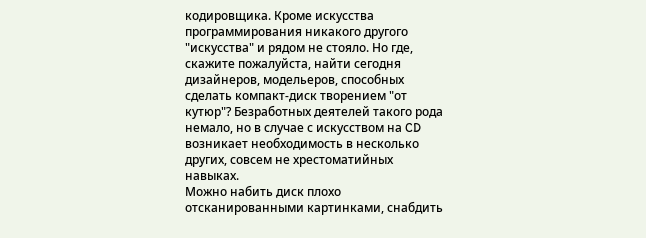кодировщика. Кроме искусства программирования никакого другого "искусства" и рядом не стояло. Но где, скажите пожалуйста, найти сегодня дизайнеров, модельеров, способных сделать компакт-диск творением "от кутюр"? Безработных деятелей такого рода немало, но в случае с искусством на CD возникает необходимость в несколько других, совсем не хрестоматийных навыках.
Можно набить диск плохо отсканированными картинками, снабдить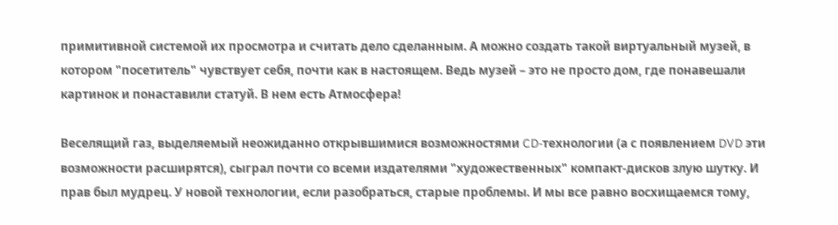примитивной системой их просмотра и считать дело сделанным. А можно создать такой виртуальный музей, в котором "посетитель" чувствует себя, почти как в настоящем. Ведь музей – это не просто дом, где понавешали картинок и понаставили статуй. В нем есть Атмосфера!

Веселящий газ, выделяемый неожиданно открывшимися возможностями CD-технологии (а с появлением DVD эти возможности расширятся), сыграл почти со всеми издателями "художественных" компакт-дисков злую шутку. И прав был мудрец. У новой технологии, если разобраться, старые проблемы. И мы все равно восхищаемся тому,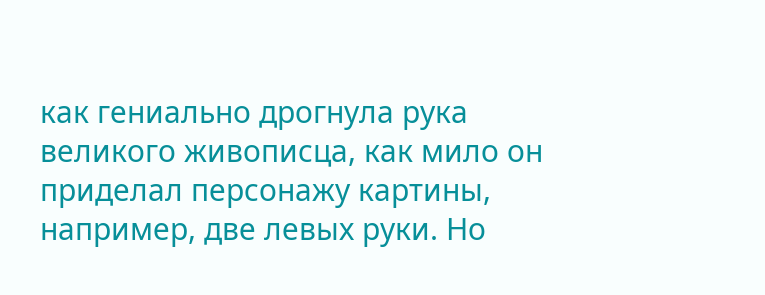как гениально дрогнула рука великого живописца, как мило он приделал персонажу картины, например, две левых руки. Но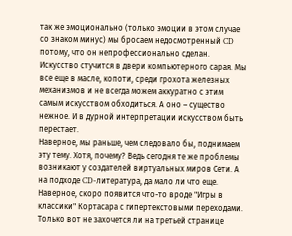так же эмоционально (только эмоции в этом случае со знаком минус) мы бросаем недосмотренный CD потому, что он непрофессионально сделан.
Искусство стучится в двери компьютерного сарая. Мы все еще в масле, копоти, среди грохота железных механизмов и не всегда можем аккуратно с этим самым искусством обходиться. А оно – существо нежное. И в дурной интерпретации искусством быть перестает.
Наверное, мы раньше, чем следовало бы, поднимаем эту тему. Хотя, почему? Ведь сегодня те же проблемы возникают у создателей виртуальных миров Сети. А на подходе CD-литература, да мало ли что еще. Наверное, скоро появится что-то вроде "Игры в классики" Кортасара с гипертекстовыми переходами. Только вот не захочется ли на третьей странице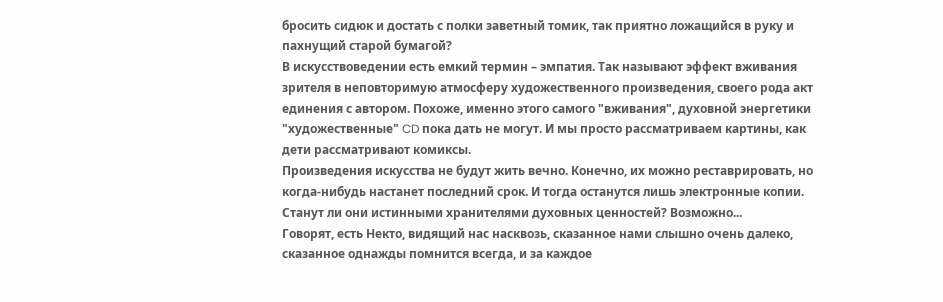бросить сидюк и достать с полки заветный томик, так приятно ложащийся в руку и пахнущий старой бумагой?
В искусствоведении есть емкий термин – эмпатия. Так называют эффект вживания зрителя в неповторимую атмосферу художественного произведения, своего рода акт единения с автором. Похоже, именно этого самого "вживания", духовной энергетики "художественные" CD пока дать не могут. И мы просто рассматриваем картины, как дети рассматривают комиксы.
Произведения искусства не будут жить вечно. Конечно, их можно реставрировать, но когда-нибудь настанет последний срок. И тогда останутся лишь электронные копии. Станут ли они истинными хранителями духовных ценностей? Возможно...
Говорят, есть Некто, видящий нас насквозь, сказанное нами слышно очень далеко, сказанное однажды помнится всегда, и за каждое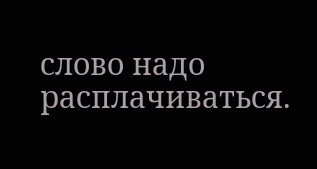слово надо расплачиваться.